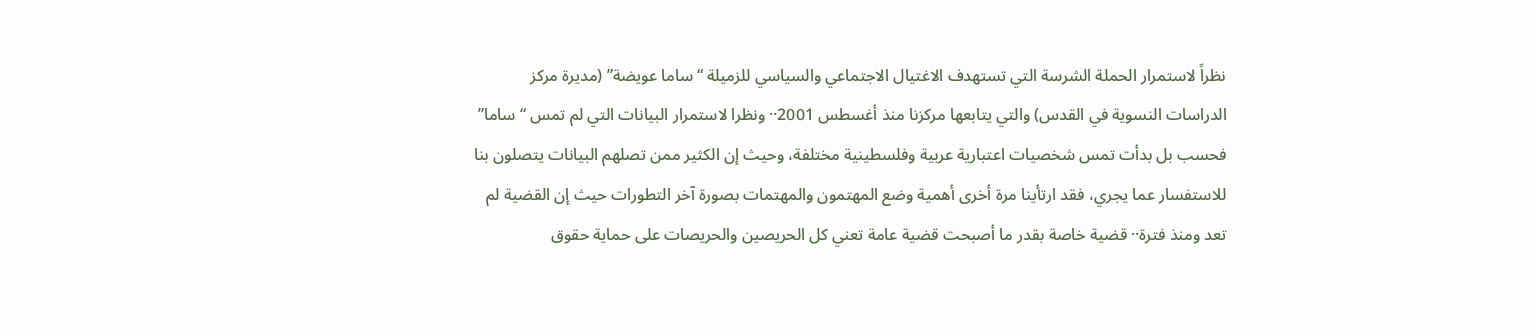نظراً لاستمرار الحملة الشرسة التي تستهدف الاغتيال الاجتماعي والسياسي للزميلة “ساما عويضة” (مديرة مركز الدراسات النسوية في القدس) والتي يتابعها مركزنا منذ أغسطس 2001·· ونظرا لاستمرار البيانات التي لم تمس “ساما” فحسب بل بدأت تمس شخصيات اعتبارية عربية وفلسطينية مختلفة، وحيث إن الكثير ممن تصلهم البيانات يتصلون بنا للاستفسار عما يجري، فقد ارتأينا مرة أخرى أهمية وضع المهتمون والمهتمات بصورة آخر التطورات حيث إن القضية لم تعد ومنذ فترة·· قضية خاصة بقدر ما أصبحت قضية عامة تعني كل الحريصين والحريصات على حماية حقوق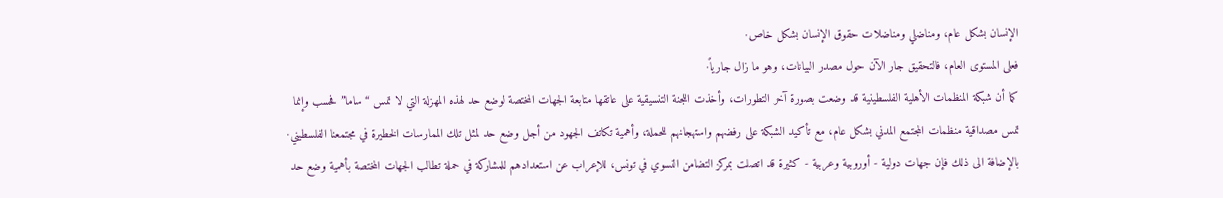الإنسان بشكل عام، ومناضلي ومناضلات حقوق الإنسان بشكل خاص·
فعلى المستوى العام، فالتحقيق جار الآن حول مصدر البيانات، وهو ما زال جارياً·
كما أن شبكة المنظمات الأهلية الفلسطينية قد وضعت بصورة آخر التطورات، وأخذت اللجنة التنسيقية على عاتقها متابعة الجهات المختصة لوضع حد لهذه المهزلة التي لا تمس “ساما” فحسب وإنما تمس مصداقية منظمات المجتمع المدني بشكل عام، مع تأكيد الشبكة على رفضهم واستهجانهم للحملة، وأهمية تكاتف الجهود من أجل وضع حد لمثل تلك الممارسات الخطيرة في مجتمعنا الفلسطيني·
بالإضافة الى ذلك فإن جهات دولية - أوروبية وعربية - كثيرة قد اتصلت بمركز التضامن النسوي في تونس، للإعراب عن استعدادهم للمشاركة في حملة تطالب الجهات المختصة بأهمية وضع حد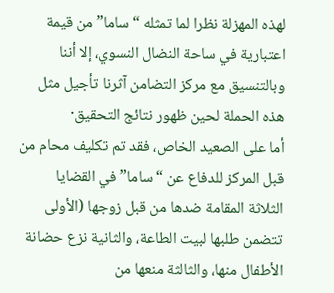لهذه المهزلة نظرا لما تمثله “ساما” من قيمة اعتبارية في ساحة النضال النسوي، إلا أننا وبالتنسيق مع مركز التضامن آثرنا تأجيل مثل هذه الحملة لحين ظهور نتائج التحقيق·
أما على الصعيد الخاص، فقد تم تكليف محام من قبل المركز للدفاع عن “ساما” في القضايا الثلاثة المقامة ضدها من قبل زوجها (الأولى تتضمن طلبها لبيت الطاعة، والثانية نزع حضانة الأطفال منها، والثالثة منعها من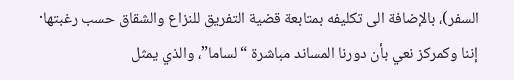السفر)، بالإضافة الى تكليفه بمتابعة قضية التفريق للنزاع والشقاق حسب رغبتها·
إننا وكمركز نعي بأن دورنا المساند مباشرة “لساما”، والذي يمثل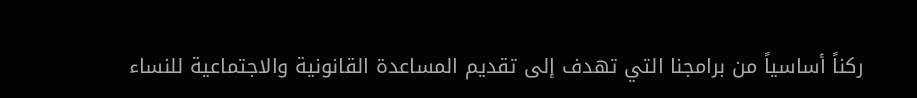ركناً أساسياً من برامجنا التي تهدف إلى تقديم المساعدة القانونية والاجتماعية للنساء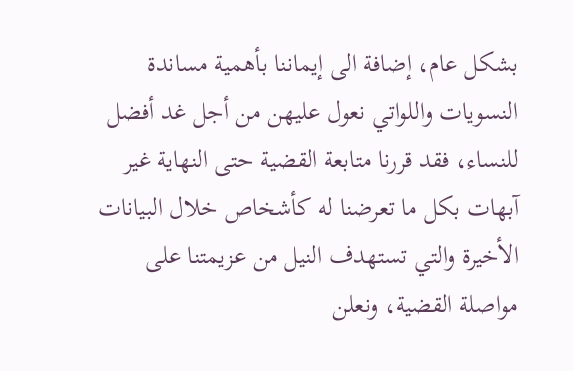بشكل عام، إضافة الى إيماننا بأهمية مساندة النسويات واللواتي نعول عليهن من أجل غد أفضل للنساء، فقد قررنا متابعة القضية حتى النهاية غير آبهات بكل ما تعرضنا له كأشخاص خلال البيانات الأخيرة والتي تستهدف النيل من عزيمتنا على مواصلة القضية، ونعلن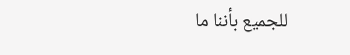للجميع بأننا ما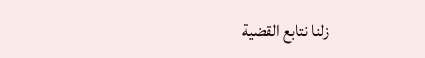زلنا نتابع القضية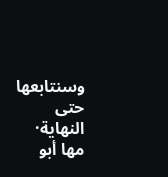وسنتابعها حتى النهاية·
مها أبو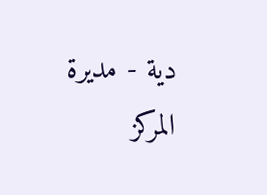دية - مديرة المركز